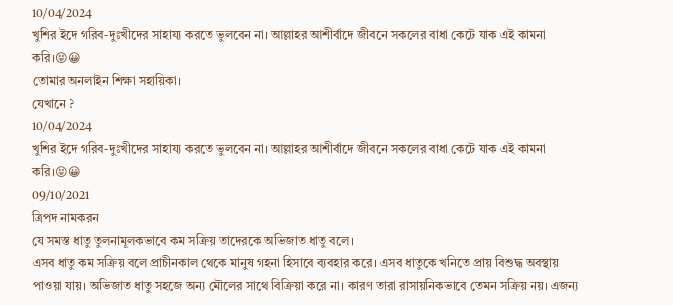10/04/2024
খুশির ইদে গরিব-দুঃখীদের সাহায্য করতে ভুলবেন না। আল্লাহর আশীর্বাদে জীবনে সকলের বাধা কেটে যাক এই কামনা করি।😝😀
তোমার অনলাইন শিক্ষা সহায়িকা।
যেখানে ?
10/04/2024
খুশির ইদে গরিব-দুঃখীদের সাহায্য করতে ভুলবেন না। আল্লাহর আশীর্বাদে জীবনে সকলের বাধা কেটে যাক এই কামনা করি।😝😀
09/10/2021
ত্রিপদ নামকরন
যে সমস্ত ধাতু তুলনামূলকভাবে কম সক্রিয় তাদেরকে অভিজাত ধাতু বলে।
এসব ধাতু কম সক্রিয় বলে প্রাচীনকাল থেকে মানুষ গহনা হিসাবে ব্যবহার করে। এসব ধাতুকে খনিতে প্রায় বিশুদ্ধ অবস্থায় পাওয়া যায়। অভিজাত ধাতু সহজে অন্য মৌলের সাথে বিক্রিয়া করে না। কারণ তারা রাসায়নিকভাবে তেমন সক্রিয় নয়। এজন্য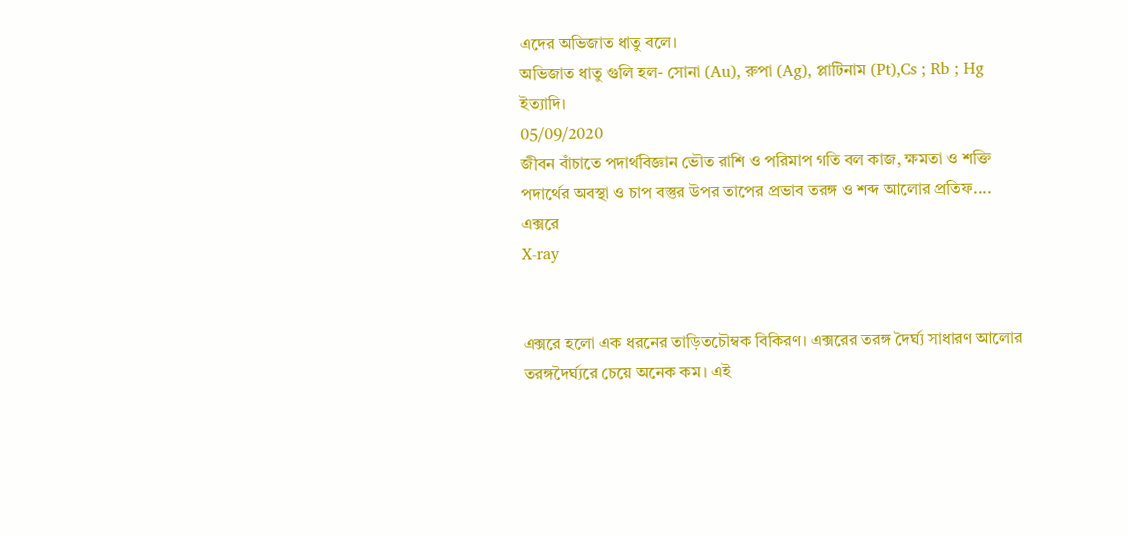এদের অভিজাত ধাতু বলে।
অভিজাত ধাতু গুলি হল- সোনা (Au), রুপা (Ag), প্লাটিনাম (Pt),Cs ; Rb ; Hg ইত্যাদি।
05/09/2020
জীবন বাঁচাতে পদার্থবিজ্ঞান ভৌত রাশি ও পরিমাপ গতি বল কাজ, ক্ষমতা ও শক্তি পদার্থের অবস্থা ও চাপ বস্তুর উপর তাপের প্রভাব তরঙ্গ ও শব্দ আলোর প্রতিফ....
এক্সরে
X-ray


এক্সরে হলো এক ধরনের তাড়িতচৌম্বক বিকিরণ। এক্সরের তরঙ্গ দৈর্ঘ্য সাধারণ আলোর তরঙ্গদৈর্ঘ্যরে চেয়ে অনেক কম। এই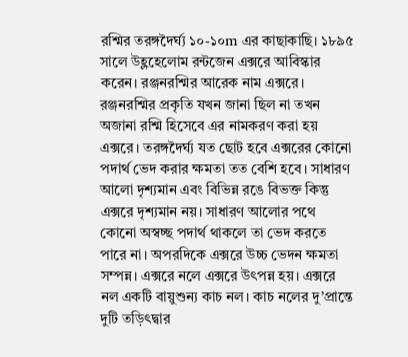রশ্মির তরঙ্গদৈর্ঘ্য ১০-১০m এর কাছাকাছি। ১৮৯৫ সালে উহ্লহেলোম রন্টজেন এক্সরে আবিস্কার করেন। রঞ্জনরশ্মির আরেক নাম এক্সরে। রঞ্জনরশ্মির প্রকৃতি যখন জানা ছিল না তখন অজানা রশ্মি হিসেবে এর নামকরণ করা হয় এক্সরে। তরঙ্গদৈর্ঘ্য যত ছোট হবে এক্সরের কোনো পদার্থ ভেদ করার ক্ষমতা তত বেশি হবে। সাধারণ আলো দৃশ্যমান এবং বিভিন্ন রঙে বিভক্ত কিন্তু এক্সরে দৃশ্যমান নয়। সাধারণ আলোর পথে কোনো অস্বচ্ছ পদার্থ থাকলে তা ভেদ করতে পারে না। অপরদিকে এক্সরে উচ্চ ভেদন ক্ষমতা সম্পন্ন। এক্সরে নলে এক্সরে উৎপন্ন হয়। এক্সরে নল একটি বায়ুশুন্য কাচ নল। কাচ নলের দু’প্রান্তে দুটি তড়িৎদ্বার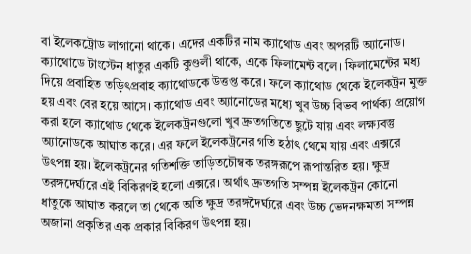বা ইলেকট্রোড লাগানো থাকে। এদের একটির নাম ক্যাথোড এবং অপরটি অ্যানোড। ক্যাথোডে টাংস্টেন ধাতুর একটি কুণ্ডলী থাকে, একে ফিলামেন্ট বলে। ফিলামেন্টের মধ্য দিয়ে প্রবাহিত তড়িৎপ্রবাহ ক্যাথোডকে উত্তপ্ত করে। ফলে ক্যাথোড থেকে ইলেকট্রন মুক্ত হয় এবং বের হয়ে আসে। ক্যাথোড এবং অ্যানোডের মধ্যে খুব উচ্চ বিভব পার্থক্য প্রয়োগ করা হলে ক্যাথোড থেকে ইলেকট্রনগুলো খুব দ্রুতগতিতে ছুটে যায় এবং লক্ষ্যবস্তু অ্যানোডকে আঘাত করে। এর ফলে ইলেকট্রনের গতি হঠাৎ থেমে যায় এবং এক্সরে উৎপন্ন হয়। ইলেকট্রনের গতিশক্তি তাড়িতচৌম্বক তরঙ্গরূপে রূপান্তরিত হয়। ক্ষুদ্র তরঙ্গদের্ঘ্যরে এই বিকিরণই হলো এক্সরে। অর্থাৎ দ্রুতগতি সম্পন্ন ইলেকট্রন কোনো ধাতুকে আঘাত করলে তা থেকে অতি ক্ষুদ্র তরঙ্গদৈর্ঘ্যরে এবং উচ্চ ভেদনক্ষমতা সম্পন্ন অজানা প্রকৃতির এক প্রকার বিকিরণ উৎপন্ন হয়।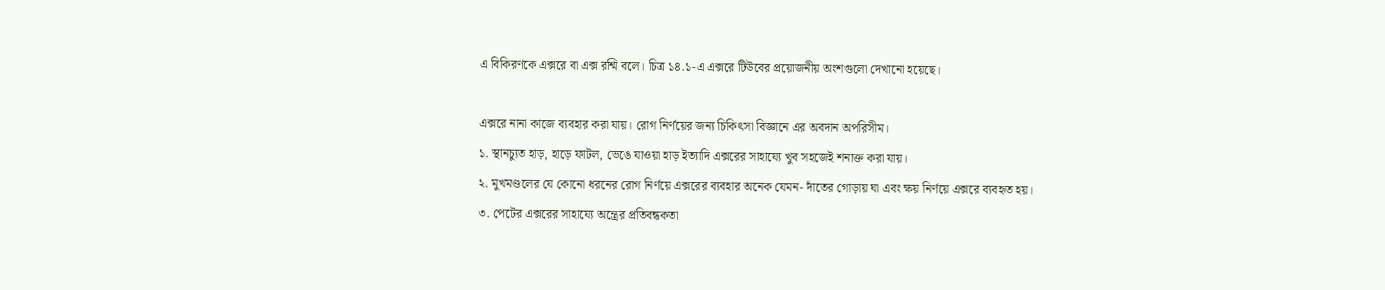এ বিকিরণকে এক্সরে বা এক্স রশ্মি বলে। চিত্র ১৪.১-এ এক্সরে টিউবের প্রয়োজনীয় অংশগুলো দেখানো হয়েছে।

এক্সরে নানা কাজে ব্যবহার করা যায়। রোগ নির্ণয়ের জন্য চিকিৎসা বিজ্ঞানে এর অবদান অপরিসীম।
১. স্থানচ্যুত হাড়, হাড়ে ফাটল, ভেঙে যাওয়া হাড় ইত্যাদি এক্সরের সাহায্যে খুব সহজেই শনাক্ত করা যায়।
২. মুখমণ্ডলের যে কোনো ধরনের রোগ নির্ণয়ে এক্সরের ব্যবহার অনেক যেমন- দাঁতের গোড়ায় ঘা এবং ক্ষয় নির্ণয়ে এক্সরে ব্যবহৃত হয়।
৩. পেটের এক্সরের সাহায্যে অন্ত্রের প্রতিবন্ধকতা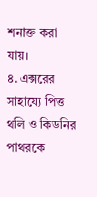শনাক্ত করা যায়।
৪. এক্সরের সাহায্যে পিত্ত থলি ও কিডনির পাথরকে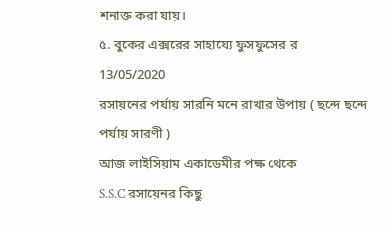শনাক্ত করা যায়।
৫. বুকের এক্সরের সাহায্যে ফুসফুসের র
13/05/2020
রসায়নের পর্যায় সারনি মনে রাখার উপায় ( ছন্দে ছন্দে পর্যায় সারণী )
আজ লাইসিয়াম একাডেমীর পক্ষ থেকে
S.S.C রসায়েনর কিছু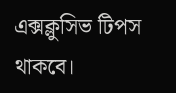এক্সক্লুসিভ টিপস থাকবে।